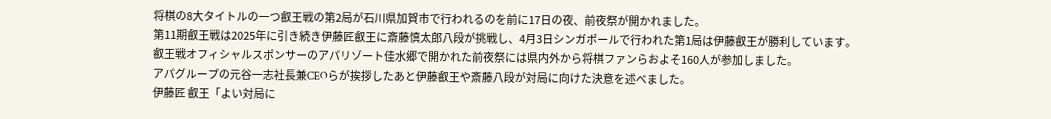将棋の8大タイトルの一つ叡王戦の第2局が石川県加賀市で行われるのを前に17日の夜、前夜祭が開かれました。
第11期叡王戦は2025年に引き続き伊藤匠叡王に斎藤慎太郎八段が挑戦し、4月3日シンガポールで行われた第1局は伊藤叡王が勝利しています。
叡王戦オフィシャルスポンサーのアパリゾート佳水郷で開かれた前夜祭には県内外から将棋ファンらおよそ160人が参加しました。
アパグループの元谷一志社長兼CEOらが挨拶したあと伊藤叡王や斎藤八段が対局に向けた決意を述べました。
伊藤匠 叡王「よい対局に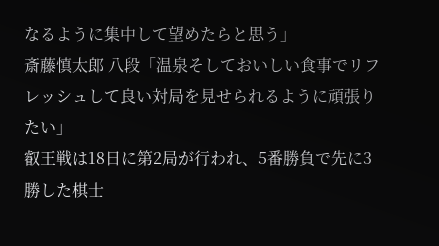なるように集中して望めたらと思う」
斎藤慎太郎 八段「温泉そしておいしい食事でリフレッシュして良い対局を見せられるように頑張りたい」
叡王戦は18日に第2局が行われ、5番勝負で先に3勝した棋士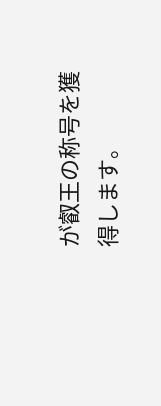が叡王の称号を獲得します。